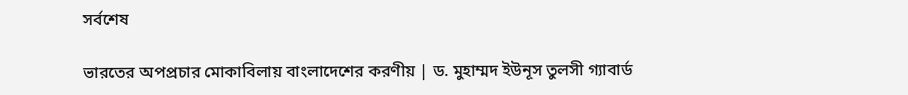সর্বশেষ

ভারতের অপপ্রচার মোকাবিলায় বাংলাদেশের করণীয় | ড. মুহাম্মদ ইউনূস তুলসী গ্যাবার্ড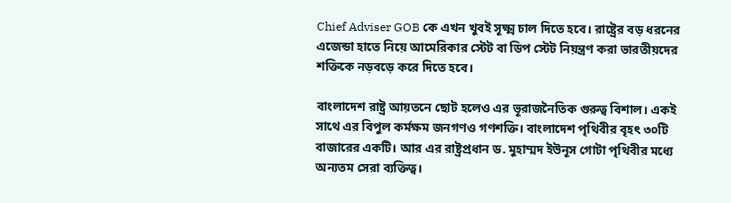Chief Adviser GOB কে এখন খুবই সূক্ষ্ম চাল দিতে হবে। রাষ্ট্রের বড় ধরনের এজেন্ডা হাতে নিয়ে আমেরিকার স্টেট বা ডিপ স্টেট নিয়ন্ত্রণ করা ভারতীয়দের শক্তিকে নড়বড়ে করে দিতে হবে।

বাংলাদেশ রাষ্ট্র আয়তনে ছোট হলেও এর ভূরাজনৈতিক গুরুত্ব বিশাল। একই সাথে এর বিপুল কর্মক্ষম জনগণও গণশক্তি। বাংলাদেশ পৃথিবীর বৃহৎ ৩০টি বাজারের একটি। আর এর রাষ্ট্রপ্রধান ড. মুহাম্মদ ইউনূস গোটা পৃথিবীর মধ্যে অন্যতম সেরা ব্যক্তিত্ব।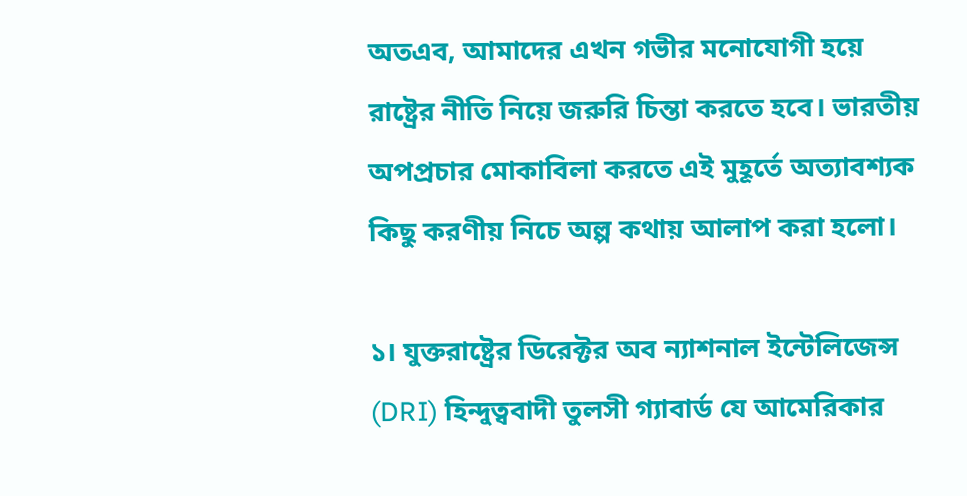অতএব, আমাদের এখন গভীর মনোযোগী হয়ে রাষ্ট্রের নীতি নিয়ে জরুরি চিন্তা করতে হবে। ভারতীয় অপপ্রচার মোকাবিলা করতে এই মুহূর্তে অত্যাবশ্যক কিছু করণীয় নিচে অল্প কথায় আলাপ করা হলো।

১। যুক্তরাষ্ট্রের ডিরেক্টর অব ন্যাশনাল ইন্টেলিজেন্স (DRI) হিন্দুত্ববাদী তুলসী গ্যাবার্ড যে আমেরিকার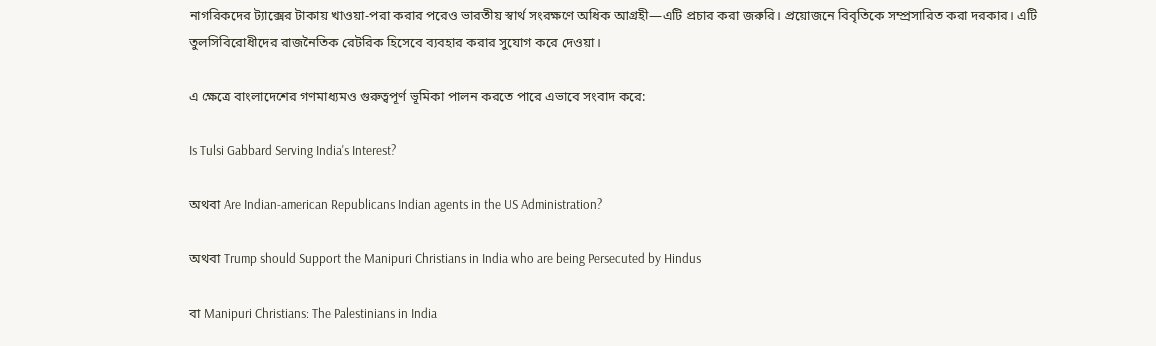নাগরিকদের ট্যাক্সের টাকায় খাওয়া-পরা করার পরেও ভারতীয় স্বার্থ সংরক্ষণে অধিক আগ্রহী—এটি প্রচার করা জরুরি। প্রয়োজনে বিবৃতিকে সম্প্রসারিত করা দরকার। এটি তুলসিবিরোধীদের রাজনৈতিক রেটরিক হিসেবে ব্যবহার করার সুযোগ করে দেওয়া।

এ ক্ষেত্রে বাংলাদেশের গণমাধ্যমও গুরুত্বপূর্ণ ভূমিকা পালন করতে পারে এভাবে সংবাদ করে:

Is Tulsi Gabbard Serving India's Interest?

অথবা Are Indian-american Republicans Indian agents in the US Administration?

অথবা Trump should Support the Manipuri Christians in India who are being Persecuted by Hindus

বা Manipuri Christians: The Palestinians in India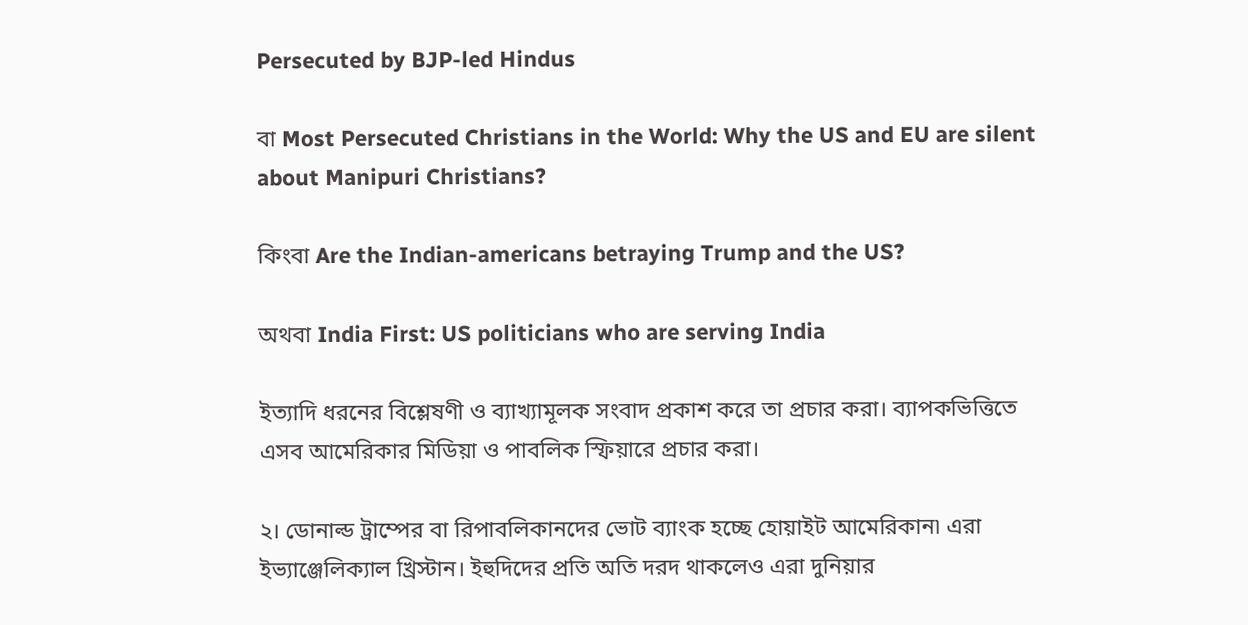Persecuted by BJP-led Hindus

বা Most Persecuted Christians in the World: Why the US and EU are silent about Manipuri Christians?

কিংবা Are the Indian-americans betraying Trump and the US?

অথবা India First: US politicians who are serving India

ইত্যাদি ধরনের বিশ্লেষণী ও ব্যাখ্যামূলক সংবাদ প্রকাশ করে তা প্রচার করা। ব্যাপকভিত্তিতে এসব আমেরিকার মিডিয়া ও পাবলিক স্ফিয়ারে প্রচার করা।

২। ডোনাল্ড ট্রাম্পের বা রিপাবলিকানদের ভোট ব্যাংক হচ্ছে হোয়াইট আমেরিকান৷ এরা ইভ্যাঞ্জেলিক্যাল খ্রিস্টান। ইহুদিদের প্রতি অতি দরদ থাকলেও এরা দুনিয়ার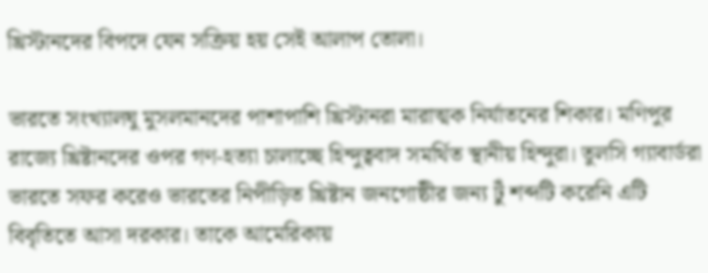খ্রিস্টানদের বিপদে যেন সক্রিয় হয় সেই আলাপ তোলা।

ভারতে সংখ্যালঘু মুসলমানদের পাশাপাশি খ্রিস্টানরা মারাত্মক নির্যাতনের শিকার। মণিপুর রাজ্যে খ্রিষ্টানদের ওপর গণ-হত্যা চালাচ্ছে হিন্দুত্ববাদ সমর্থিত স্থানীয় হিন্দুরা। তুলসি গ্যাবার্ডরা ভারতে সফর করেও ভার‍তের নিপীড়িত খ্রিষ্টান জনগোষ্ঠীর জন্য টুঁ শব্দটি করেনি এটি বিবৃতিতে আসা দরকার। তাকে আমেরিকায়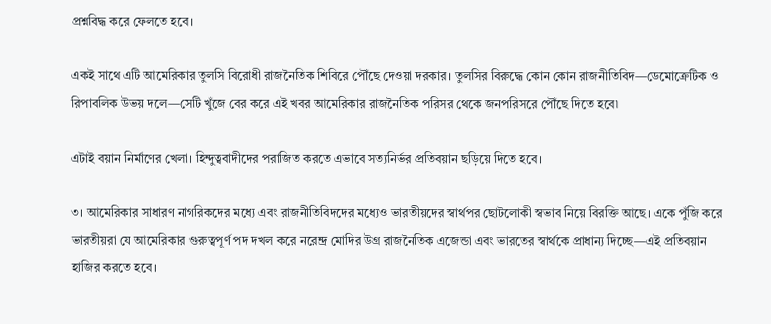প্রশ্নবিদ্ধ করে ফেলতে হবে।

একই সাথে এটি আমেরিকার তুলসি বিরোধী রাজনৈতিক শিবিরে পৌঁছে দেওয়া দরকার। তুলসির বিরুদ্ধে কোন কোন রাজনীতিবিদ—ডেমোক্রেটিক ও রিপাবলিক উভয় দলে—সেটি খুঁজে বের করে এই খবর আমেরিকার রাজনৈতিক পরিসর থেকে জনপরিসরে পৌঁছে দিতে হবে৷

এটাই বয়ান নির্মাণের খেলা। হিন্দুত্ববাদীদের পরাজিত করতে এভাবে সত্যনির্ভর প্রতিবয়ান ছড়িয়ে দিতে হবে।

৩। আমেরিকার সাধারণ নাগরিকদের মধ্যে এবং রাজনীতিবিদদের মধ্যেও ভারতীয়দের স্বার্থপর ছোটলোকী স্বভাব নিয়ে বিরক্তি আছে। একে পুঁজি করে ভারতীয়রা যে আমেরিকার গুরুত্বপূর্ণ পদ দখল করে নরেন্দ্র মোদির উগ্র রাজনৈতিক এজেন্ডা এবং ভারতের স্বার্থকে প্রাধান্য দিচ্ছে—এই প্রতিবয়ান হাজির করতে হবে।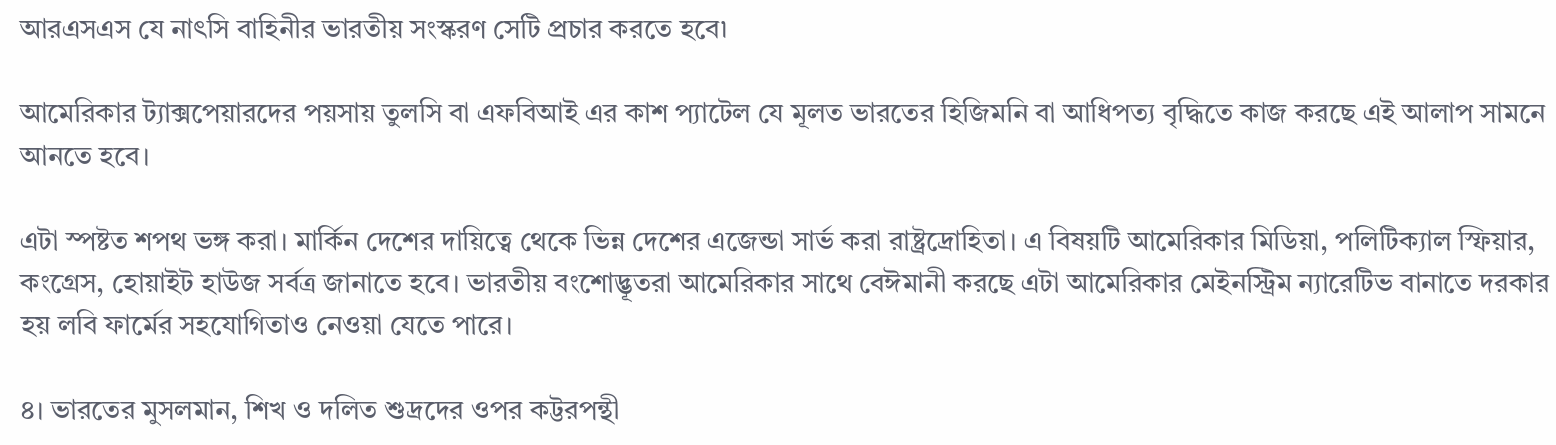আরএসএস যে নাৎসি বাহিনীর ভারতীয় সংস্করণ সেটি প্রচার করতে হবে৷

আমেরিকার ট্যাক্সপেয়ারদের পয়সায় তুলসি বা এফবিআই এর কাশ প্যাটেল যে মূলত ভারতের হিজিমনি বা আধিপত্য বৃদ্ধিতে কাজ করছে এই আলাপ সামনে আনতে হবে।

এটা স্পষ্টত শপথ ভঙ্গ করা। মার্কিন দেশের দায়িত্বে থেকে ভিন্ন দেশের এজেন্ডা সার্ভ করা রাষ্ট্রদ্রোহিতা। এ বিষয়টি আমেরিকার মিডিয়া, পলিটিক্যাল স্ফিয়ার, কংগ্রেস, হোয়াইট হাউজ সর্বত্র জানাতে হবে। ভারতীয় বংশোদ্ভূতরা আমেরিকার সাথে বেঈমানী করছে এটা আমেরিকার মেইনস্ট্রিম ন্যারেটিভ বানাতে দরকার হয় লবি ফার্মের সহযোগিতাও নেওয়া যেতে পারে।

৪। ভার‍তের মুসলমান, শিখ ও দলিত শুদ্রদের ওপর কট্টরপন্থী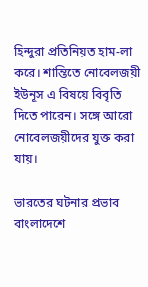হিন্দুরা প্রতিনিয়ত হাম-লা করে। শান্তিতে নোবেলজয়ী ইউনূস এ বিষয়ে বিবৃতি দিতে পারেন। সঙ্গে আরো নোবেলজয়ীদের যুক্ত করা যায়।

ভারতের ঘটনার প্রভাব বাংলাদেশে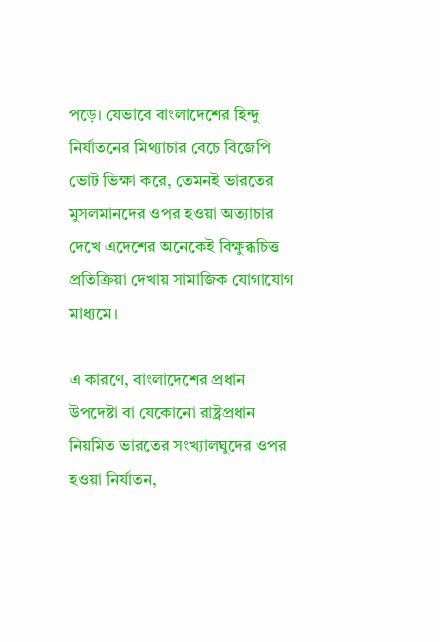পড়ে। যেভাবে বাংলাদেশের হিন্দু নির্যাতনের মিথ্যাচার বেচে বিজেপি ভোট ভিক্ষা করে, তেমনই ভারতের মুসলমানদের ওপর হওয়া অত্যাচার দেখে এদেশের অনেকেই বিক্ষুব্ধচিত্ত প্রতিক্রিয়া দেখায় সামাজিক যোগাযোগ মাধ্যমে।

এ কারণে, বাংলাদেশের প্রধান উপদেষ্টা বা যেকোনো রাষ্ট্রপ্রধান নিয়মিত ভার‍তের সংখ্যালঘুদের ওপর হওয়া নির্যাতন,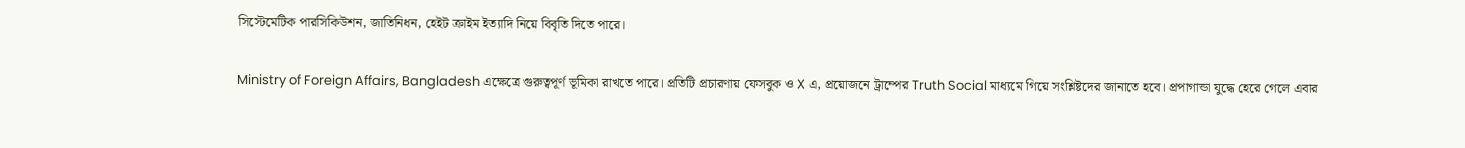সিস্টেমেটিক পারসিকিউশন, জাতিনিধন, হেইট ক্রাইম ইত্যাদি নিয়ে বিবৃতি দিতে পারে।

Ministry of Foreign Affairs, Bangladesh এক্ষেত্রে গুরুত্বপূর্ণ ভূমিকা রাখতে পারে। প্রতিটি প্রচারণায় ফেসবুক ও X এ, প্রয়োজনে ট্রাম্পের Truth Social মাধ্যমে গিয়ে সংশ্লিষ্টদের জানাতে হবে। প্রপাগান্ডা যুদ্ধে হেরে গেলে এবার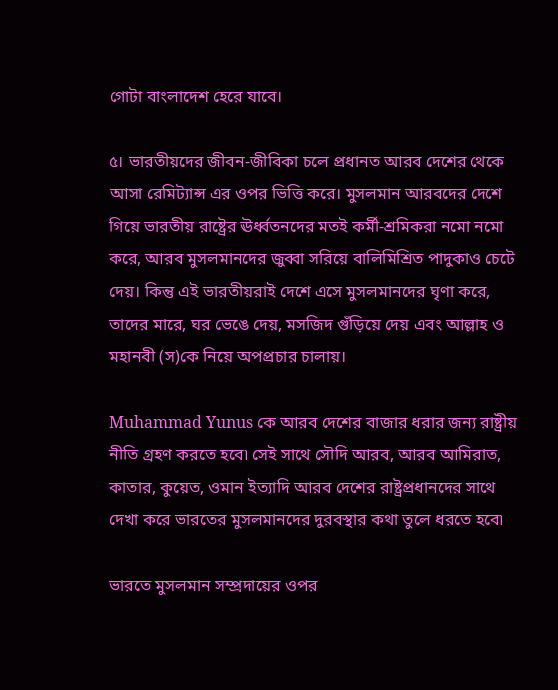গোটা বাংলাদেশ হেরে যাবে।

৫। ভারতীয়দের জীবন-জীবিকা চলে প্রধানত আরব দেশের থেকে আসা রেমিট্যান্স এর ওপর ভিত্তি করে। মুসলমান আরবদের দেশে গিয়ে ভারতীয় রাষ্ট্রের ঊর্ধ্বতনদের মতই কর্মী-শ্রমিকরা নমো নমো করে, আরব মুসলমানদের জুব্বা সরিয়ে বালিমিশ্রিত পাদুকাও চেটে দেয়। কিন্তু এই ভারতীয়রাই দেশে এসে মুসলমানদের ঘৃণা করে, তাদের মারে, ঘর ভেঙে দেয়, মসজিদ গুঁড়িয়ে দেয় এবং আল্লাহ ও মহানবী (স)কে নিয়ে অপপ্রচার চালায়।

Muhammad Yunus কে আরব দেশের বাজার ধরার জন্য রাষ্ট্রীয় নীতি গ্রহণ করতে হবে৷ সেই সাথে সৌদি আরব, আরব আমিরাত, কাতার, কুয়েত, ওমান ইত্যাদি আরব দেশের রাষ্ট্রপ্রধানদের সাথে দেখা করে ভারতের মুসলমানদের দুরবস্থার কথা তুলে ধরতে হবে৷

ভারতে মুসলমান সম্প্রদায়ের ওপর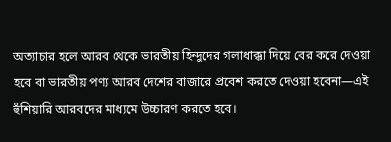অত্যাচার হলে আরব থেকে ভারতীয় হিন্দুদের গলাধাক্কা দিয়ে বের করে দেওয়া হবে বা ভারতীয় পণ্য আরব দেশের বাজারে প্রবেশ করতে দেওয়া হবেনা—এই হুঁশিয়ারি আরবদের মাধ্যমে উচ্চারণ করতে হবে।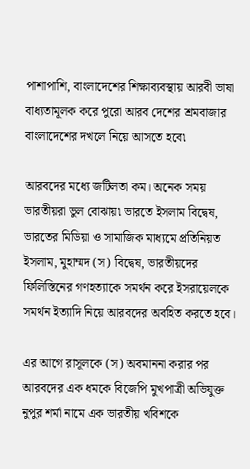পাশাপাশি, বাংলাদেশের শিক্ষাব্যবস্থায় আরবী ভাষা বাধ্যতামূলক করে পুরো আরব দেশের শ্রমবাজার বাংলাদেশের দখলে নিয়ে আসতে হবে৷

আরবদের মধ্যে জটিলতা কম। অনেক সময় ভারতীয়রা ভুল বোঝায়৷ ভারতে ইসলাম বিদ্বেষ, ভারতের মিডিয়া ও সামাজিক মাধ্যমে প্রতিনিয়ত ইসলাম, মুহাম্মদ (স) বিদ্বেষ, ভারতীয়দের ফিলিস্তিনের গণহত্যাকে সমর্থন করে ইসরায়েলকে সমর্থন ইত্যাদি নিয়ে আরবদের অবহিত করতে হবে।

এর আগে রাসূলকে (স) অবমাননা করার পর আরবদের এক ধমকে বিজেপি মুখপাত্রী অভিযুক্ত নুপুর শর্মা নামে এক ভারতীয় খবিশকে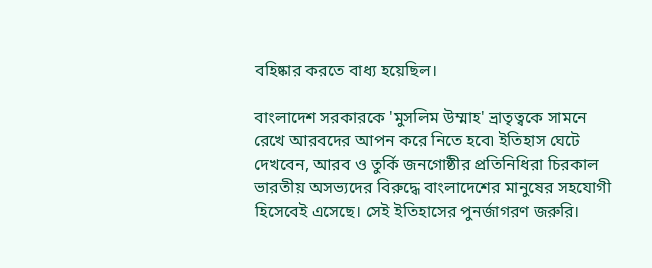বহিষ্কার করতে বাধ্য হয়েছিল।

বাংলাদেশ সরকারকে 'মুসলিম উম্মাহ' ভ্রাতৃত্বকে সামনে রেখে আরবদের আপন করে নিতে হবে৷ ইতিহাস ঘেটে দেখবেন, আরব ও তুর্কি জনগোষ্ঠীর প্রতিনিধিরা চিরকাল ভারতীয় অসভ্যদের বিরুদ্ধে বাংলাদেশের মানুষের সহযোগী হিসেবেই এসেছে। সেই ইতিহাসের পুনর্জাগরণ জরুরি।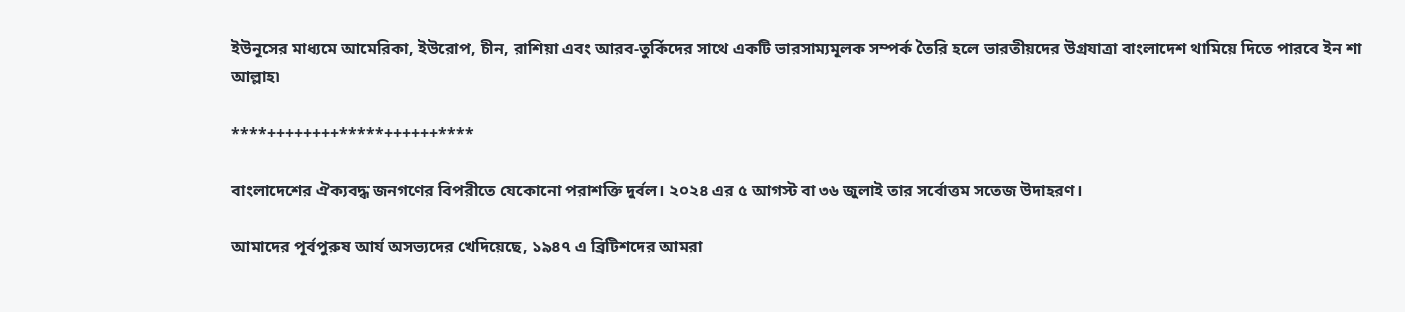ইউনূসের মাধ্যমে আমেরিকা, ইউরোপ, চীন, রাশিয়া এবং আরব-তুর্কিদের সাথে একটি ভারসাম্যমূলক সম্পর্ক তৈরি হলে ভারতীয়দের উগ্রযাত্রা বাংলাদেশ থামিয়ে দিতে পারবে ইন শা আল্লাহ৷

****++++++++*****++++++****

বাংলাদেশের ঐক্যবদ্ধ জনগণের বিপরীতে যেকোনো পরাশক্তি দুর্বল। ২০২৪ এর ৫ আগস্ট বা ৩৬ জুলাই তার সর্বোত্তম সতেজ উদাহরণ।

আমাদের পূর্বপুরুষ আর্য অসভ্যদের খেদিয়েছে, ১৯৪৭ এ ব্রিটিশদের আমরা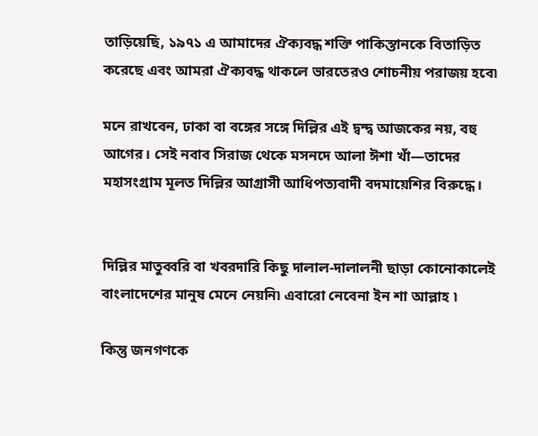তাড়িয়েছি, ১৯৭১ এ আমাদের ঐক্যবদ্ধ শক্তি পাকিস্তানকে বিতাড়িত করেছে এবং আমরা ঐক্যবদ্ধ থাকলে ভারতেরও শোচনীয় পরাজয় হবে৷

মনে রাখবেন, ঢাকা বা বঙ্গের সঙ্গে দিল্লির এই দ্বন্দ্ব আজকের নয়, বহু আগের। সেই নবাব সিরাজ থেকে মসনদে আলা ঈশা খাঁ—তাদের মহাসংগ্রাম মূলত দিল্লির আগ্রাসী আধিপত্যবাদী বদমায়েশির বিরুদ্ধে।


দিল্লির মাতুব্বরি বা খবরদারি কিছু দালাল-দালালনী ছাড়া কোনোকালেই বাংলাদেশের মানুষ মেনে নেয়নি৷ এবারো নেবেনা ইন শা আল্লাহ ৷

কিন্তু জনগণকে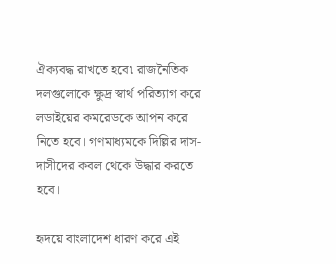ঐক্যবদ্ধ রাখতে হবে৷ রাজনৈতিক দলগুলোকে ক্ষুদ্র স্বার্থ পরিত্যাগ করে লডাইয়ের কমরেডকে আপন করে নিতে হবে। গণমাধ্যমকে দিল্লির দাস-দাসীদের কবল থেকে উদ্ধার করতে হবে।

হৃদয়ে বাংলাদেশ ধারণ করে এই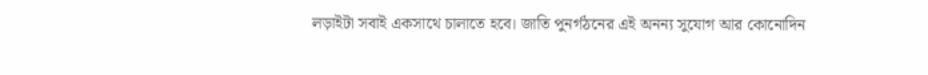লড়াইটা সবাই একসাথে চালাতে হবে। জাতি পুনর্গঠনের এই অনন্য সুযোগ আর কোনোদিন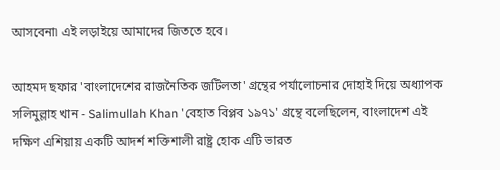আসবেনা৷ এই লড়াইয়ে আমাদের জিততে হবে।

আহমদ ছফার 'বাংলাদেশের রাজনৈতিক জটিলতা' গ্রন্থের পর্যালোচনার দোহাই দিয়ে অধ্যাপক সলিমুল্লাহ খান - Salimullah Khan 'বেহাত বিপ্লব ১৯৭১' গ্রন্থে বলেছিলেন, বাংলাদেশ এই দক্ষিণ এশিয়ায় একটি আদর্শ শক্তিশালী রাষ্ট্র হোক এটি ভারত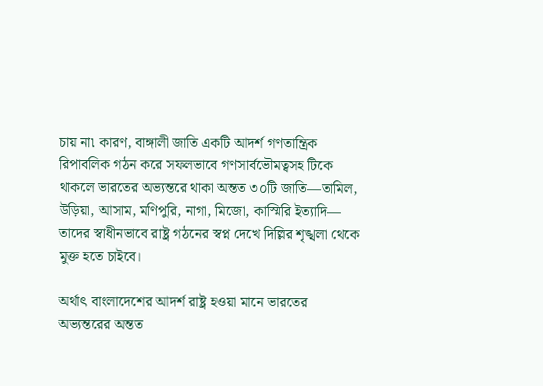চায় না৷ কারণ, বাঙ্গালী জাতি একটি আদর্শ গণতান্ত্রিক রিপাবলিক গঠন করে সফলভাবে গণসার্বভৌমত্বসহ টিকে থাকলে ভার‍তের অভ্যন্তরে থাকা অন্তত ৩০টি জাতি—তামিল, উড়িয়া, আসাম, মণিপুরি, নাগা, মিজো, কাস্মিরি ইত্যাদি— তাদের স্বাধীনভাবে রাষ্ট্র গঠনের স্বপ্ন দেখে দিল্লির শৃঙ্খলা থেকে মুক্ত হতে চাইবে।

অর্থাৎ বাংলাদেশের আদর্শ রাষ্ট্র হওয়া মানে ভার‍তের অভ্যন্তরের অন্তত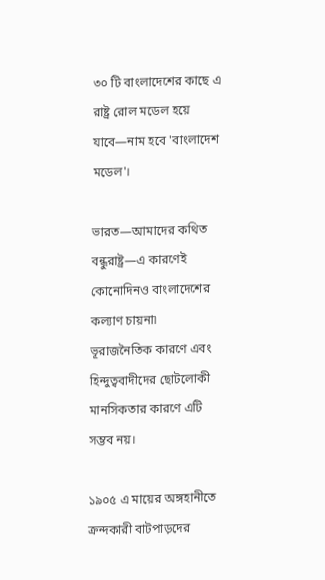৩০ টি বাংলাদেশের কাছে এ রাষ্ট্র রোল মডেল হয়ে যাবে—নাম হবে 'বাংলাদেশ মডেল'।

ভারত—আমাদের কথিত বন্ধুরাষ্ট্র—এ কারণেই কোনোদিনও বাংলাদেশের কল্যাণ চায়না৷ ভূরাজনৈতিক কারণে এবং হিন্দুত্ববাদীদের ছোটলোকী মানসিকতার কারণে এটি সম্ভব নয়।

১৯০৫ এ মায়ের অঙ্গহানীতে ক্রন্দকারী বাটপাড়দের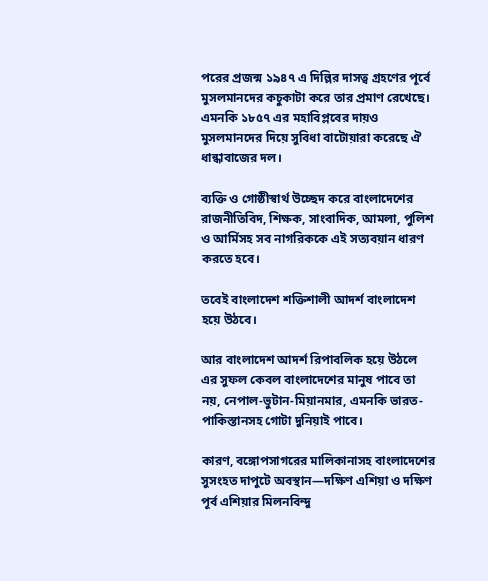পরের প্রজন্ম ১৯৪৭ এ দিল্লির দাসত্ব গ্রহণের পূর্বে মুসলমানদের কচুকাটা করে তার প্রমাণ রেখেছে। এমনকি ১৮৫৭ এর মহাবিপ্লবের দায়ও মুসলমানদের দিয়ে সুবিধা বাটোয়ারা করেছে ঐ ধান্ধাবাজের দল।

ব্যক্তি ও গোষ্ঠীস্বার্থ উচ্ছেদ করে বাংলাদেশের রাজনীতিবিদ, শিক্ষক, সাংবাদিক, আমলা, পুলিশ ও আর্মিসহ সব নাগরিককে এই সত্যবয়ান ধারণ করতে হবে।

তবেই বাংলাদেশ শক্তিশালী আদর্শ বাংলাদেশ হয়ে উঠবে।

আর বাংলাদেশ আদর্শ রিপাবলিক হয়ে উঠলে এর সুফল কেবল বাংলাদেশের মানুষ পাবে তা নয়, নেপাল-ভুটান-মিয়ানমার, এমনকি ভারত-পাকিস্তানসহ গোটা দুনিয়াই পাবে।

কারণ, বঙ্গোপসাগরের মালিকানাসহ বাংলাদেশের সুসংহত দাপুটে অবস্থান—দক্ষিণ এশিয়া ও দক্ষিণ পূর্ব এশিয়ার মিলনবিন্দু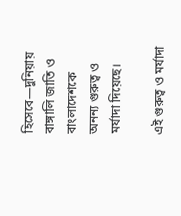হিসেবে—দুনিয়ায় বাঙ্গালি জাতি ও বাংলাদেশকে অনন্য গুরুত্ব ও মর্যাদা দিয়েছে।

এই গুরুত্ব ও মর্যাদা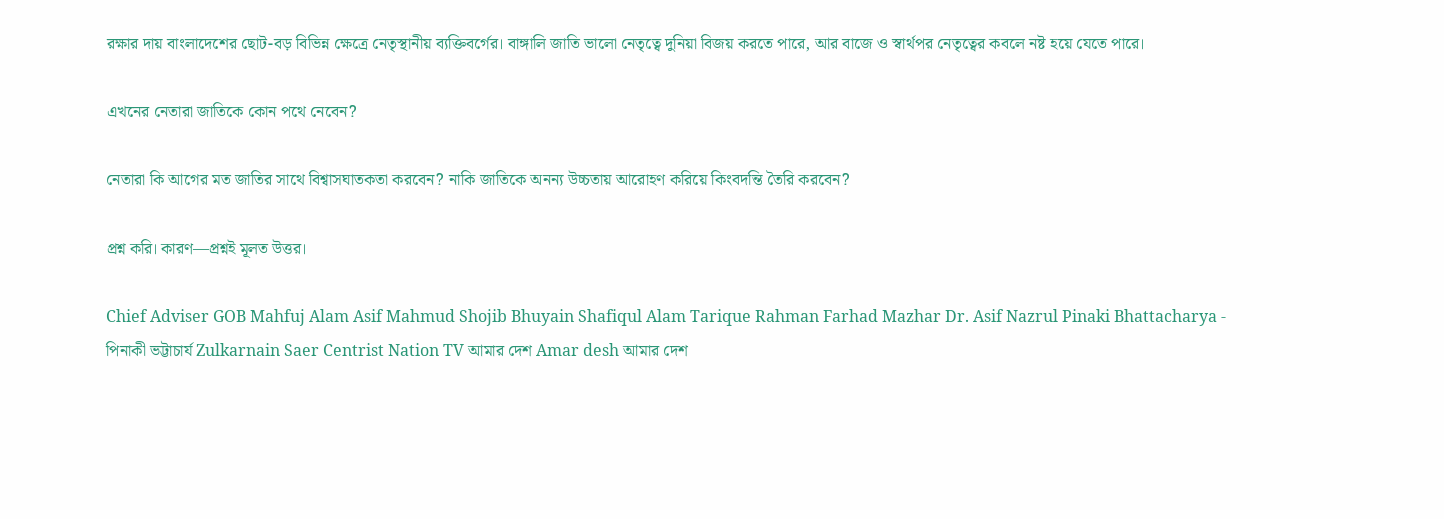রক্ষার দায় বাংলাদেশের ছোট-বড় বিভিন্ন ক্ষেত্রে নেতৃস্থানীয় ব্যক্তিবর্গের। বাঙ্গালি জাতি ভালো নেতৃত্বে দুনিয়া বিজয় করতে পারে, আর বাজে ও স্বার্থপর নেতৃত্বের কবলে নষ্ট হয়ে যেতে পারে।

এখনের নেতারা জাতিকে কোন পথে নেবেন?

নেতারা কি আগের মত জাতির সাথে বিশ্বাসঘাতকতা করবেন? নাকি জাতিকে অনন্য উচ্চতায় আরোহণ করিয়ে কিংবদন্তি তৈরি করবেন?

প্রশ্ন করি। কারণ—প্রশ্নই মূলত উত্তর।

Chief Adviser GOB Mahfuj Alam Asif Mahmud Shojib Bhuyain Shafiqul Alam Tarique Rahman Farhad Mazhar Dr. Asif Nazrul Pinaki Bhattacharya - পিনাকী ভট্টাচার্য Zulkarnain Saer Centrist Nation TV আমার দেশ Amar desh আমার দেশ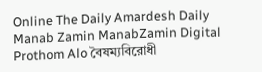Online The Daily Amardesh Daily Manab Zamin ManabZamin Digital Prothom Alo বৈষম্যবিরোধী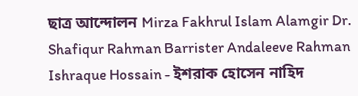ছাত্র আন্দোলন Mirza Fakhrul Islam Alamgir Dr. Shafiqur Rahman Barrister Andaleeve Rahman Ishraque Hossain - ইশরাক হোসেন নাহিদ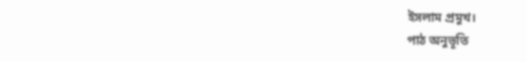ইসলাম প্রমুখ।
পাঠ অনুভূতি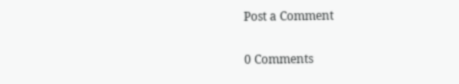Post a Comment

0 Comments